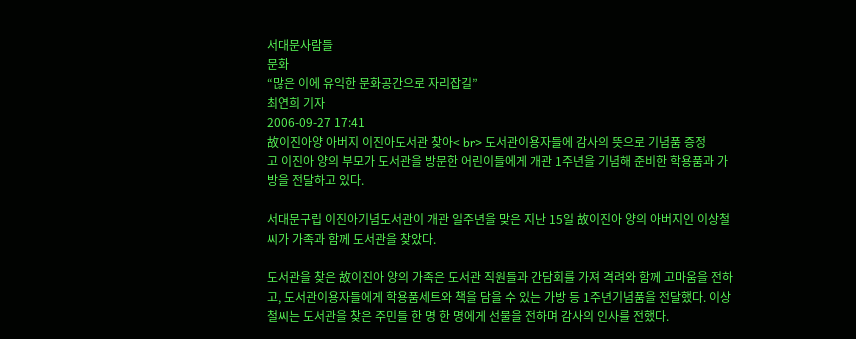서대문사람들
문화
“많은 이에 유익한 문화공간으로 자리잡길”
최연희 기자
2006-09-27 17:41
故이진아양 아버지 이진아도서관 찾아< br> 도서관이용자들에 감사의 뜻으로 기념품 증정
고 이진아 양의 부모가 도서관을 방문한 어린이들에게 개관 1주년을 기념해 준비한 학용품과 가방을 전달하고 있다.

서대문구립 이진아기념도서관이 개관 일주년을 맞은 지난 15일 故이진아 양의 아버지인 이상철 씨가 가족과 함께 도서관을 찾았다.

도서관을 찾은 故이진아 양의 가족은 도서관 직원들과 간담회를 가져 격려와 함께 고마움을 전하고, 도서관이용자들에게 학용품세트와 책을 담을 수 있는 가방 등 1주년기념품을 전달했다. 이상철씨는 도서관을 찾은 주민들 한 명 한 명에게 선물을 전하며 감사의 인사를 전했다.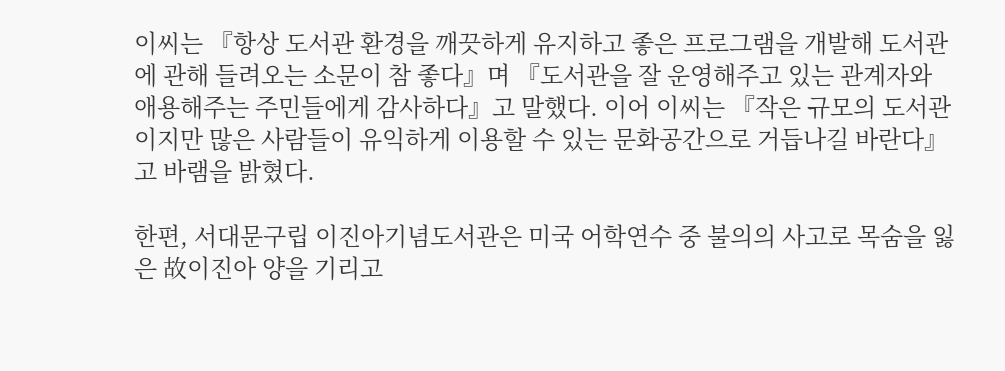이씨는 『항상 도서관 환경을 깨끗하게 유지하고 좋은 프로그램을 개발해 도서관에 관해 들려오는 소문이 참 좋다』며 『도서관을 잘 운영해주고 있는 관계자와 애용해주는 주민들에게 감사하다』고 말했다. 이어 이씨는 『작은 규모의 도서관이지만 많은 사람들이 유익하게 이용할 수 있는 문화공간으로 거듭나길 바란다』고 바램을 밝혔다.

한편, 서대문구립 이진아기념도서관은 미국 어학연수 중 불의의 사고로 목숨을 잃은 故이진아 양을 기리고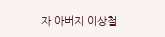자 아버지 이상철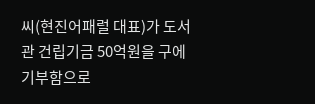씨(현진어패럴 대표)가 도서관 건립기금 50억원을 구에 기부함으로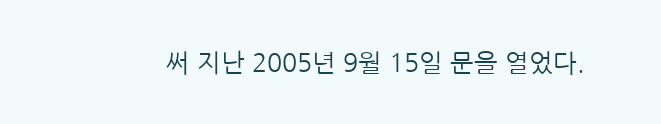써 지난 2005년 9월 15일 문을 열었다.